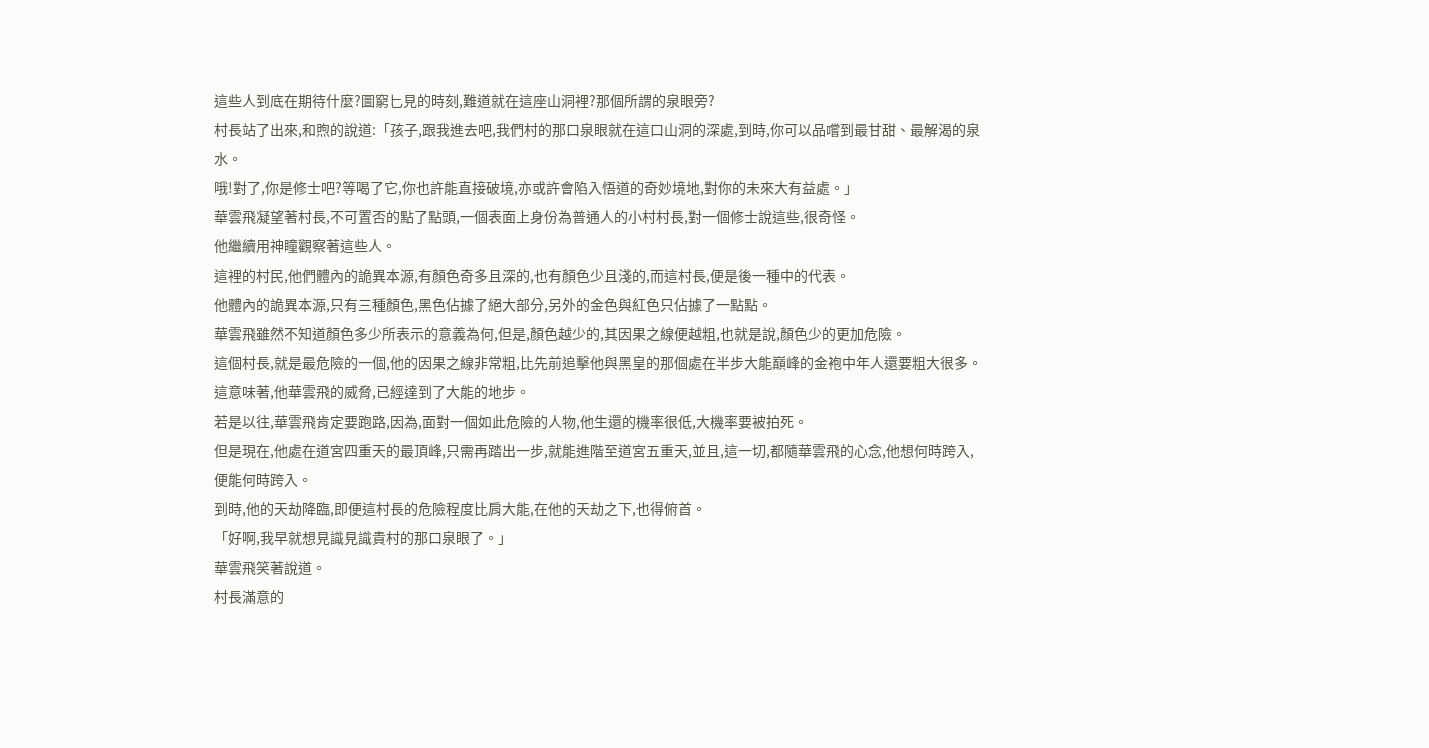這些人到底在期待什麼?圖窮匕見的時刻,難道就在這座山洞裡?那個所謂的泉眼旁?
村長站了出來,和煦的說道:「孩子,跟我進去吧,我們村的那口泉眼就在這口山洞的深處,到時,你可以品嚐到最甘甜、最解渴的泉水。
哦!對了,你是修士吧?等喝了它,你也許能直接破境,亦或許會陷入悟道的奇妙境地,對你的未來大有益處。」
華雲飛凝望著村長,不可置否的點了點頭,一個表面上身份為普通人的小村村長,對一個修士說這些,很奇怪。
他繼續用神瞳觀察著這些人。
這裡的村民,他們體內的詭異本源,有顏色奇多且深的,也有顏色少且淺的,而這村長,便是後一種中的代表。
他體內的詭異本源,只有三種顏色,黑色佔據了絕大部分,另外的金色與紅色只佔據了一點點。
華雲飛雖然不知道顏色多少所表示的意義為何,但是,顏色越少的,其因果之線便越粗,也就是說,顏色少的更加危險。
這個村長,就是最危險的一個,他的因果之線非常粗,比先前追擊他與黑皇的那個處在半步大能巔峰的金袍中年人還要粗大很多。
這意味著,他華雲飛的威脅,已經達到了大能的地步。
若是以往,華雲飛肯定要跑路,因為,面對一個如此危險的人物,他生還的機率很低,大機率要被拍死。
但是現在,他處在道宮四重天的最頂峰,只需再踏出一步,就能進階至道宮五重天,並且,這一切,都隨華雲飛的心念,他想何時跨入,便能何時跨入。
到時,他的天劫降臨,即便這村長的危險程度比肩大能,在他的天劫之下,也得俯首。
「好啊,我早就想見識見識貴村的那口泉眼了。」
華雲飛笑著說道。
村長滿意的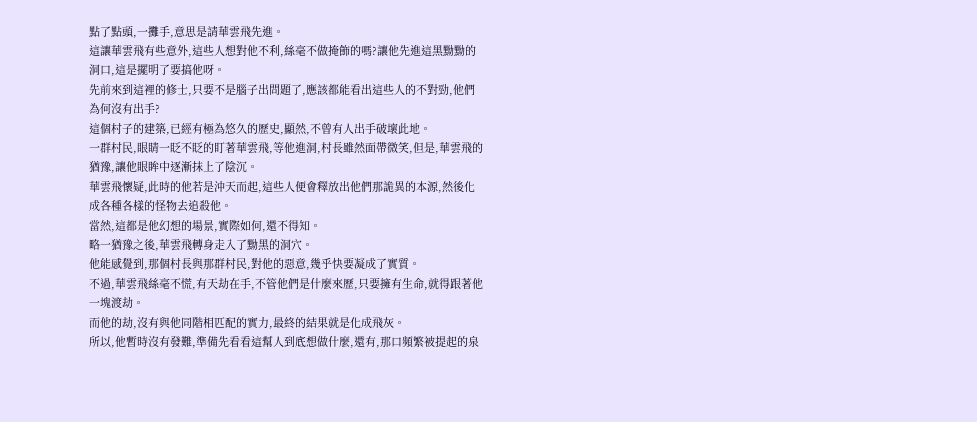點了點頭,一攤手,意思是請華雲飛先進。
這讓華雲飛有些意外,這些人想對他不利,絲毫不做掩飾的嗎?讓他先進這黑黝黝的洞口,這是擺明了要搞他呀。
先前來到這裡的修士,只要不是腦子出問題了,應該都能看出這些人的不對勁,他們為何沒有出手?
這個村子的建築,已經有極為悠久的歷史,顯然,不曾有人出手破壞此地。
一群村民,眼睛一眨不眨的盯著華雲飛,等他進洞,村長雖然面帶微笑,但是,華雲飛的猶豫,讓他眼眸中逐漸抹上了陰沉。
華雲飛懷疑,此時的他若是沖天而起,這些人便會釋放出他們那詭異的本源,然後化成各種各樣的怪物去追殺他。
當然,這都是他幻想的場景,實際如何,還不得知。
略一猶豫之後,華雲飛轉身走入了黝黑的洞穴。
他能感覺到,那個村長與那群村民,對他的惡意,幾乎快要凝成了實質。
不過,華雲飛絲毫不慌,有天劫在手,不管他們是什麼來歷,只要擁有生命,就得跟著他一塊渡劫。
而他的劫,沒有與他同階相匹配的實力,最終的結果就是化成飛灰。
所以,他暫時沒有發難,準備先看看這幫人到底想做什麼,還有,那口頻繁被提起的泉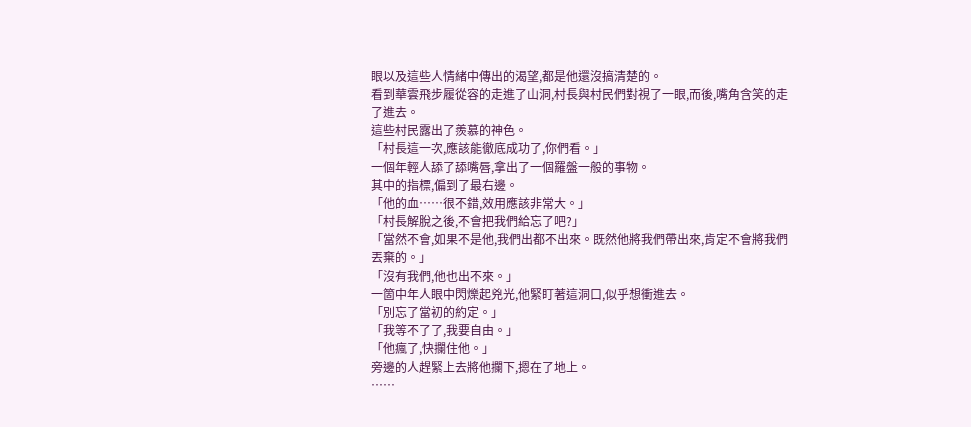眼以及這些人情緒中傳出的渴望,都是他還沒搞清楚的。
看到華雲飛步履從容的走進了山洞,村長與村民們對視了一眼,而後,嘴角含笑的走了進去。
這些村民露出了羨慕的神色。
「村長這一次,應該能徹底成功了,你們看。」
一個年輕人舔了舔嘴唇,拿出了一個羅盤一般的事物。
其中的指標,偏到了最右邊。
「他的血……很不錯,效用應該非常大。」
「村長解脫之後,不會把我們給忘了吧?」
「當然不會,如果不是他,我們出都不出來。既然他將我們帶出來,肯定不會將我們丟棄的。」
「沒有我們,他也出不來。」
一箇中年人眼中閃爍起兇光,他緊盯著這洞口,似乎想衝進去。
「別忘了當初的約定。」
「我等不了了,我要自由。」
「他瘋了,快攔住他。」
旁邊的人趕緊上去將他攔下,摁在了地上。
……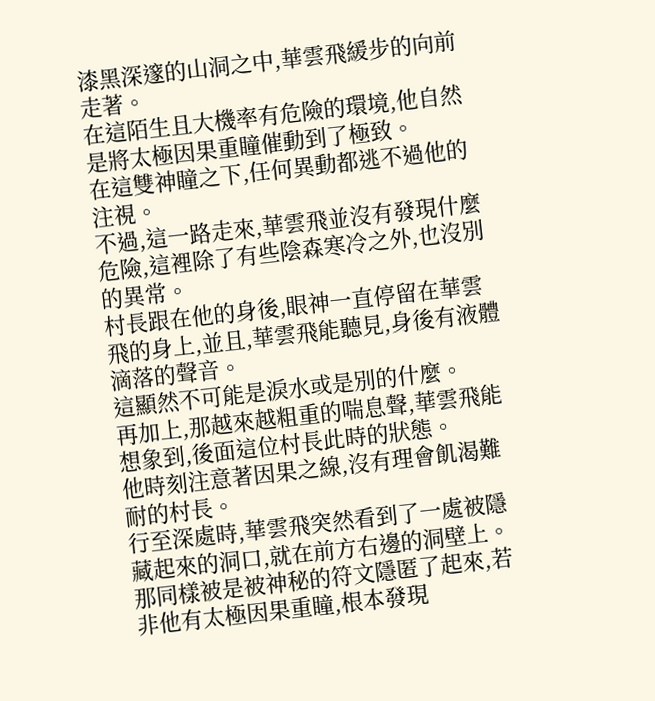漆黑深邃的山洞之中,華雲飛緩步的向前走著。
在這陌生且大機率有危險的環境,他自然是將太極因果重瞳催動到了極致。
在這雙神瞳之下,任何異動都逃不過他的注視。
不過,這一路走來,華雲飛並沒有發現什麼危險,這裡除了有些陰森寒冷之外,也沒別的異常。
村長跟在他的身後,眼神一直停留在華雲飛的身上,並且,華雲飛能聽見,身後有液體滴落的聲音。
這顯然不可能是淚水或是別的什麼。
再加上,那越來越粗重的喘息聲,華雲飛能想象到,後面這位村長此時的狀態。
他時刻注意著因果之線,沒有理會飢渴難耐的村長。
行至深處時,華雲飛突然看到了一處被隱藏起來的洞口,就在前方右邊的洞壁上。
那同樣被是被神秘的符文隱匿了起來,若非他有太極因果重瞳,根本發現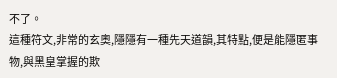不了。
這種符文,非常的玄奧,隱隱有一種先天道韻,其特點,便是能隱匿事物,與黑皇掌握的欺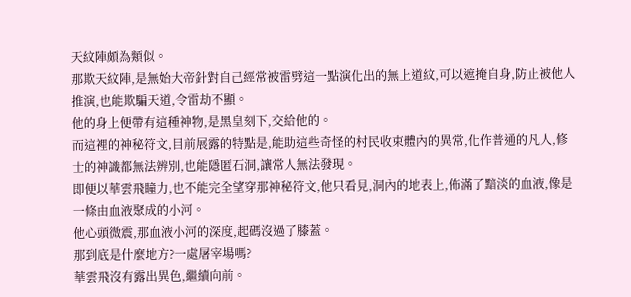天紋陣頗為類似。
那欺天紋陣,是無始大帝針對自己經常被雷劈這一點演化出的無上道紋,可以遮掩自身,防止被他人推演,也能欺騙天道,令雷劫不顯。
他的身上便帶有這種神物,是黑皇刻下,交給他的。
而這裡的神秘符文,目前展露的特點是,能助這些奇怪的村民收束體內的異常,化作普通的凡人,修士的神識都無法辨別,也能隱匿石洞,讓常人無法發現。
即便以華雲飛瞳力,也不能完全望穿那神秘符文,他只看見,洞內的地表上,佈滿了黯淡的血液,像是一條由血液聚成的小河。
他心頭微震,那血液小河的深度,起碼沒過了膝蓋。
那到底是什麼地方?一處屠宰場嗎?
華雲飛沒有露出異色,繼續向前。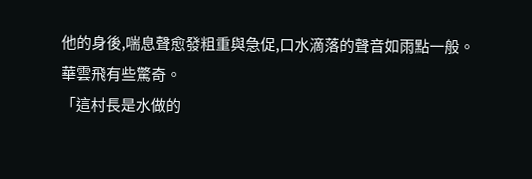他的身後,喘息聲愈發粗重與急促,口水滴落的聲音如雨點一般。
華雲飛有些驚奇。
「這村長是水做的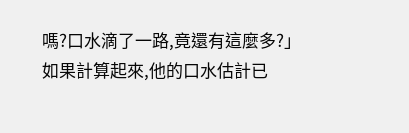嗎?口水滴了一路,竟還有這麼多?」
如果計算起來,他的口水估計已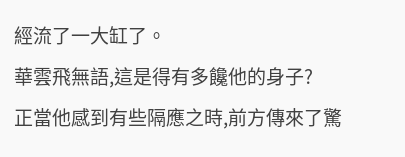經流了一大缸了。
華雲飛無語,這是得有多饞他的身子?
正當他感到有些隔應之時,前方傳來了驚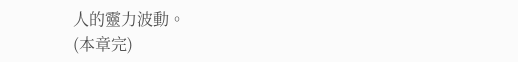人的靈力波動。
(本章完)